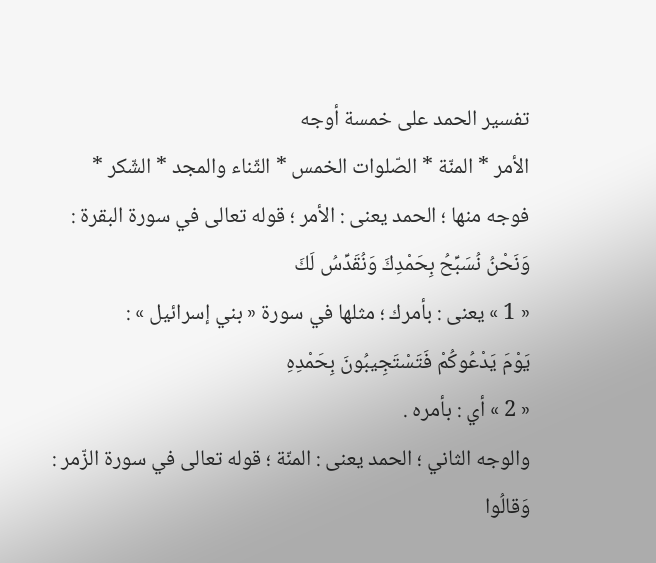تفسير الحمد على خمسة أوجه
الأمر * المنّة * الصّلوات الخمس * الثّناء والمجد * الشّكر *
فوجه منها ؛ الحمد يعنى : الأمر ؛ قوله تعالى في سورة البقرة :
وَنَحْنُ نُسَبِّحُ بِحَمْدِكَ وَنُقَدِّسُ لَكَ
« 1 » يعنى : بأمرك ؛ مثلها في سورة « بني إسرائيل » :
يَوْمَ يَدْعُوكُمْ فَتَسْتَجِيبُونَ بِحَمْدِهِ
« 2 » أي : بأمره .
والوجه الثاني ؛ الحمد يعنى : المنّة ؛ قوله تعالى في سورة الزّمر :
وَقالُوا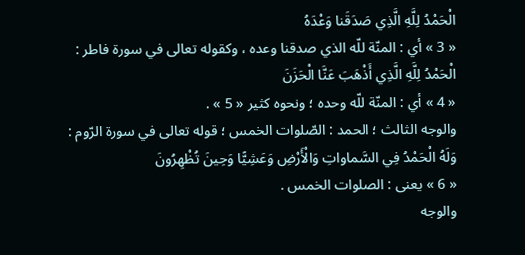الْحَمْدُ لِلَّهِ الَّذِي صَدَقَنا وَعْدَهُ
« 3 » أي : المنّة للّه الذي صدقنا وعده ، وكقوله تعالى في سورة فاطر :
الْحَمْدُ لِلَّهِ الَّذِي أَذْهَبَ عَنَّا الْحَزَنَ
« 4 » أي : المنّة للّه وحده ؛ ونحوه كثير « 5 » .
والوجه الثالث ؛ الحمد : الصّلوات الخمس ؛ قوله تعالى في سورة الرّوم :
وَلَهُ الْحَمْدُ فِي السَّماواتِ وَالْأَرْضِ وَعَشِيًّا وَحِينَ تُظْهِرُونَ
« 6 » يعنى : الصلوات الخمس .
والوجه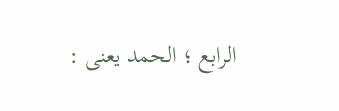الرابع ؛ الحمد يعنى :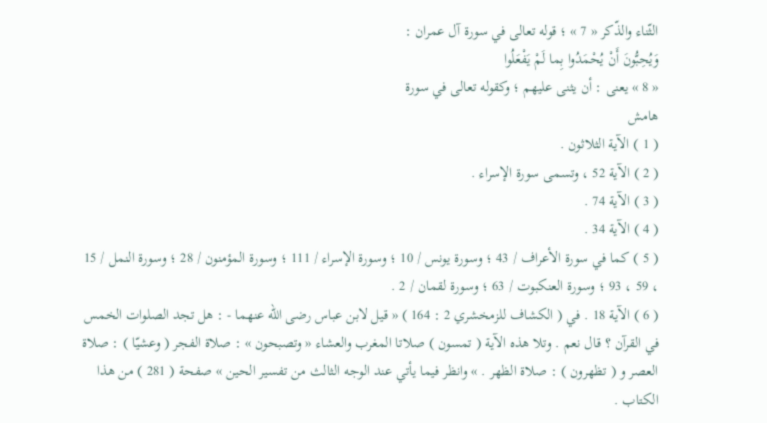الثّناء والذّكر « 7 » ؛ قوله تعالى في سورة آل عمران :
وَيُحِبُّونَ أَنْ يُحْمَدُوا بِما لَمْ يَفْعَلُوا
« 8 » يعنى : أن يثنى عليهم ؛ وكقوله تعالى في سورة
هامش
( 1 ) الآية الثلاثون .
( 2 ) الآية 52 ، وتسمى سورة الإسراء .
( 3 ) الآية 74 .
( 4 ) الآية 34 .
( 5 ) كما في سورة الأعراف / 43 ؛ وسورة يونس / 10 ؛ وسورة الإسراء / 111 ؛ وسورة المؤمنون / 28 ؛ وسورة النمل / 15 ، 59 ، 93 ؛ وسورة العنكبوت / 63 ؛ وسورة لقمان / 2 .
( 6 ) الآية 18 . في ( الكشاف للزمخشري 2 : 164 ) « قيل لابن عباس رضى اللّه عنهما - : هل تجد الصلوات الخمس في القرآن ؟ قال نعم . وتلا هذه الآية ( تمسون ) صلاتا المغرب والعشاء « وتصبحون » : صلاة الفجر ( وعشيّا ) : صلاة العصر و ( تظهرون ) : صلاة الظهر . » وانظر فيما يأتي عند الوجه الثالث من تفسير الحين » صفحة ( 281 ) من هذا الكتاب .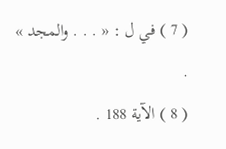( 7 ) في ل : « . . . والمجد » .
( 8 ) الآية 188 .